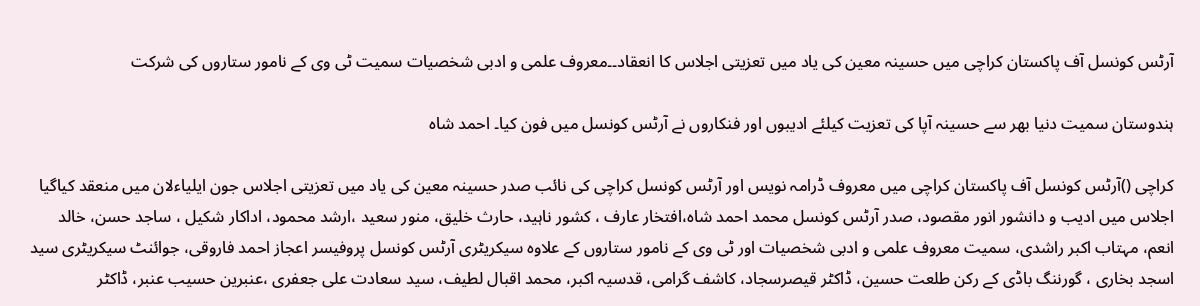آرٹس کونسل آف پاکستان کراچی میں حسینہ معین کی یاد میں تعزیتی اجلاس کا انعقاد۔۔معروف علمی و ادبی شخصیات سمیت ٹی وی کے نامور ستاروں کی شرکت

ہندوستان سمیت دنیا بھر سے حسینہ آپا کی تعزیت کیلئے ادیبوں اور فنکاروں نے آرٹس کونسل میں فون کیا۔ احمد شاہ

کراچی ()آرٹس کونسل آف پاکستان کراچی میں معروف ڈرامہ نویس اور آرٹس کونسل کراچی کی نائب صدر حسینہ معین کی یاد میں تعزیتی اجلاس جون ایلیاءلان میں منعقد کیاگیا اجلاس میں ادیب و دانشور انور مقصود، صدر آرٹس کونسل محمد احمد شاہ،افتخار عارف ، کشور ناہید، حارث خلیق، منور سعید ،ارشد محمود، اداکار شکیل ، ساجد حسن، خالد انعم، مہتاب اکبر راشدی، سمیت معروف علمی و ادبی شخصیات اور ٹی وی کے نامور ستاروں کے علاوہ سیکریٹری آرٹس کونسل پروفیسر اعجاز احمد فاروقی، جوائنٹ سیکریٹری سید اسجد بخاری ، گورننگ باڈی کے رکن طلعت حسین، ڈاکٹر قیصرسجاد، کاشف گرامی، قدسیہ اکبر، محمد اقبال لطیف، سید سعادت علی جعفری ،عنبرین حسیب عنبر، ڈاکٹر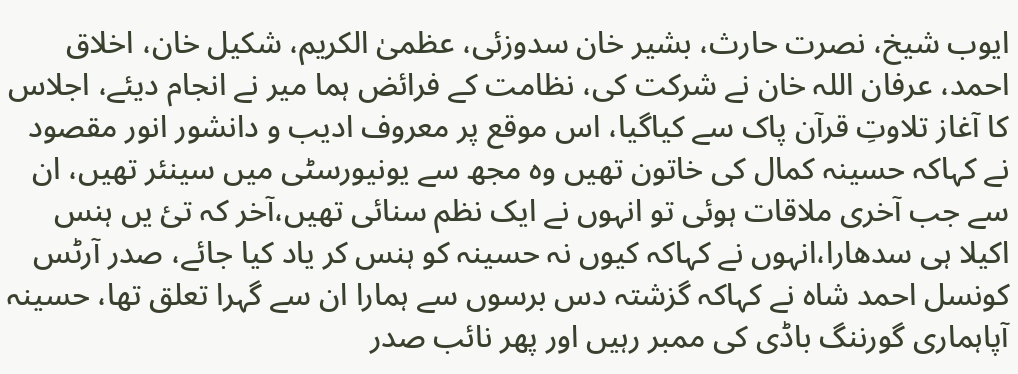ایوب شیخ، نصرت حارث، بشیر خان سدوزئی، عظمیٰ الکریم، شکیل خان، اخلاق احمد، عرفان اللہ خان نے شرکت کی، نظامت کے فرائض ہما میر نے انجام دیئے، اجلاس کا آغاز تلاوتِ قرآن پاک سے کیاگیا، اس موقع پر معروف ادیب و دانشور انور مقصود نے کہاکہ حسینہ کمال کی خاتون تھیں وہ مجھ سے یونیورسٹی میں سینئر تھیں، ان سے جب آخری ملاقات ہوئی تو انہوں نے ایک نظم سنائی تھیں،آخر کہ تئ یں ہنس اکیلا ہی سدھارا،انہوں نے کہاکہ کیوں نہ حسینہ کو ہنس کر یاد کیا جائے، صدر آرٹس کونسل احمد شاہ نے کہاکہ گزشتہ دس برسوں سے ہمارا ان سے گہرا تعلق تھا، حسینہ آپاہماری گورننگ باڈی کی ممبر رہیں اور پھر نائب صدر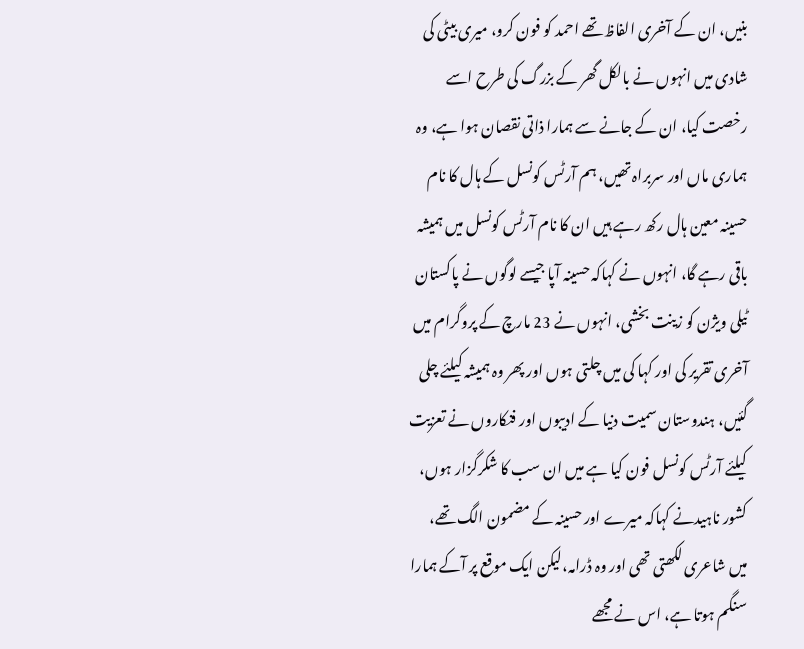بنیں، ان کے آخری الفاظ تھے احمد کو فون کرو، میری بیٹی کی شادی میں انہوں نے بالکل گھر کے بزرگ کی طرح اسے رخصت کیا، ان کے جانے سے ہمارا ذاتی نقصان ہوا ہے، وہ ہماری ماں اور سربراہ تھیں، ہم آرٹس کونسل کے ہال کا نام حسینہ معین ہال رکھ رہے ہیں ان کا نام آرٹس کونسل میں ہمیشہ باقی رہے گا، انہوں نے کہاکہ حسینہ آپا جیسے لوگوں نے پاکستان ٹیلی ویژن کو زینت بخشی، انہوں نے 23 مارچ کے پروگرام میں آخری تقریر کی اور کہا کی میں چلتی ہوں اور پھر وہ ہمیشہ کیلئے چلی گئیں، ہندوستان سمیت دنیا کے ادیبوں اور فنکاروں نے تعزیت کیلئے آرٹس کونسل فون کیا ہے میں ان سب کا شکرگزار ہوں، کشور ناہیدنے کہاکہ میرے اور حسینہ کے مضمون الگ تھے، میں شاعری لکھتی تھی اور وہ ڈرامہ،لیکن ایک موقع پر آکے ہمارا سنگم ہوتا ہے، اس نے مجھے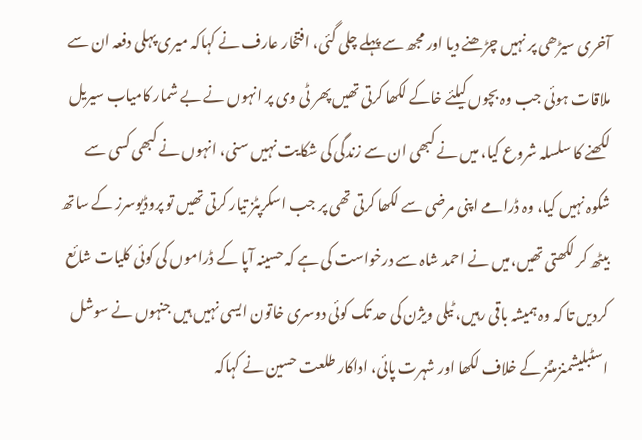آخری سیڑھی پر نہیں چڑھنے دیا اور مجھ سے پہلے چلی گئی، افتخار عارف نے کہاکہ میری پہلی دفعہ ان سے ملاقات ہوئی جب وہ بچوں کیلئے خاکے لکھا کرتی تھیں پھر ٹی وی پر انہوں نے بے شمار کامیاب سیریل لکھنے کا سلسلہ شروع کیا، میں نے کبھی ان سے زندگی کی شکایت نہیں سنی، انہوں نے کبھی کسی سے شکوہ نہیں کیا، وہ ڈرامے اپنی مرضی سے لکھا کرتی تھی پر جب اسکرپٹز تیار کرتی تھیں تو پروڈیوسرز کے ساتھ بیٹھ کر لکھتی تھیں،میں نے احمد شاہ سے درخواست کی ہے کہ حسینہ آپا کے ڈراموں کی کوئی کلیات شائع کردیں تا کہ وہ ہمیشہ باقی رہیں، ٹیلی ویژن کی حد تک کوئی دوسری خاتون ایسی نہیں ہیں جنہوں نے سوشل اسٹبلیشمنزمنٹز کے خلاف لکھا اور شہرت پائی، اداکار طلعت حسین نے کہاکہ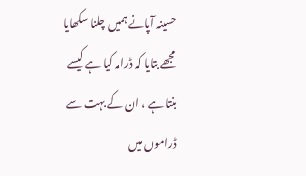حسینہ آپانے ہمیں چلنا سکھایا مجھے بتایا کہ ڈرامہ کیا ہے کیسے بنتا ہے ، ان کے بہت سے ڈراموں میں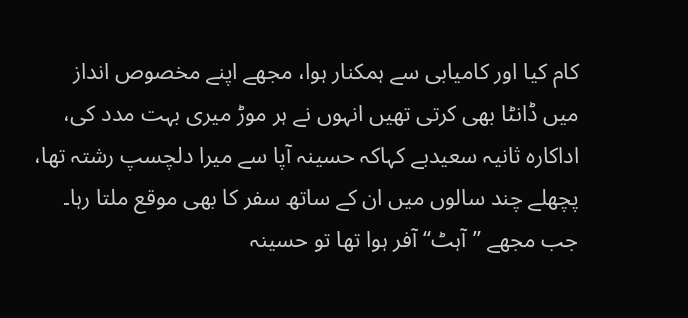کام کیا اور کامیابی سے ہمکنار ہوا، مجھے اپنے مخصوص انداز میں ڈانٹا بھی کرتی تھیں انہوں نے ہر موڑ میری بہت مدد کی، اداکارہ ثانیہ سعیدبے کہاکہ حسینہ آپا سے میرا دلچسپ رشتہ تھا، پچھلے چند سالوں میں ان کے ساتھ سفر کا بھی موقع ملتا رہا۔ جب مجھے ”آہٹ“ آفر ہوا تھا تو حسینہ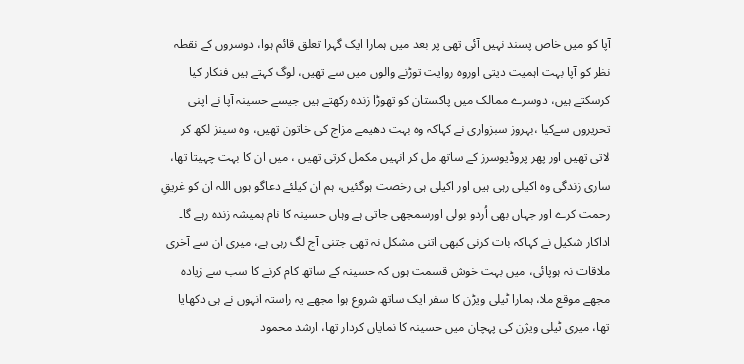آپا کو میں خاص پسند نہیں آئی تھی پر بعد میں ہمارا ایک گہرا تعلق قائم ہوا، دوسروں کے نقطہ نظر کو آپا بہت اہمیت دیتی اوروہ روایت توڑنے والوں میں سے تھیں، لوگ کہتے ہیں فنکار کیا کرسکتے ہیں، دوسرے ممالک میں پاکستان کو تھوڑا زندہ رکھتے ہیں جیسے حسینہ آپا نے اپنی تحریروں سےکیا ،بہروز سبزواری نے کہاکہ وہ بہت دھیمے مزاج کی خاتون تھیں، وہ سینز لکھ کر لاتی تھیں اور پھر پروڈیوسرز کے ساتھ مل کر انہیں مکمل کرتی تھیں ، میں ان کا بہت چہیتا تھا، ساری زندگی وہ اکیلی رہی ہیں اور اکیلی ہی رخصت ہوگئیں، ہم ان کیلئے دعاگو ہوں اللہ ان کو غریقِ رحمت کرے اور جہاں بھی اُردو بولی اورسمجھی جاتی ہے وہاں حسینہ کا نام ہمیشہ زندہ رہے گا۔ اداکار شکیل نے کہاکہ بات کرنی کبھی اتنی مشکل نہ تھی جتنی آج لگ رہی ہے، میری ان سے آخری ملاقات نہ ہوپائی، میں بہت خوش قسمت ہوں کہ حسینہ کے ساتھ کام کرنے کا سب سے زیادہ مجھے موقع ملا، ہمارا ٹیلی ویڑن کا سفر ایک ساتھ شروع ہوا مجھے یہ راستہ انہوں نے ہی دکھایا تھا، میری ٹیلی ویژن کی پہچان میں حسینہ کا نمایاں کردار تھا، ارشد محمود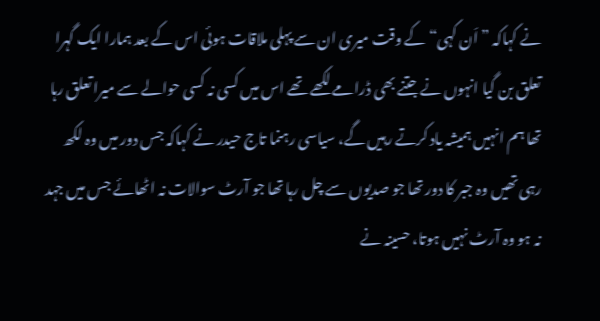نے کہاکہ ”اَن کہی“ کے وقت میری ان سے پہلی ملاقات ہوئی اس کے بعد ہمارا ایک گہرا تعلق بن گیا انہوں نے جتنے بھی ڈرامے لکھے تھے اس میں کسی نہ کسی حوالے سے میرا تعلق رہا تھا ہم انہیں ہمیشہ یاد کرتے رہیں گے، سیاسی رہنما تاج حیدر نے کہاکہ جس دور میں وہ لکھ رہی تھیں وہ جبر کا دور تھا جو صدیوں سے چل رہا تھا جو آرٹ سوالات نہ اٹھائے جس میں جہد نہ ہو وہ آرٹ نہیں ہوتا، حسینہ نے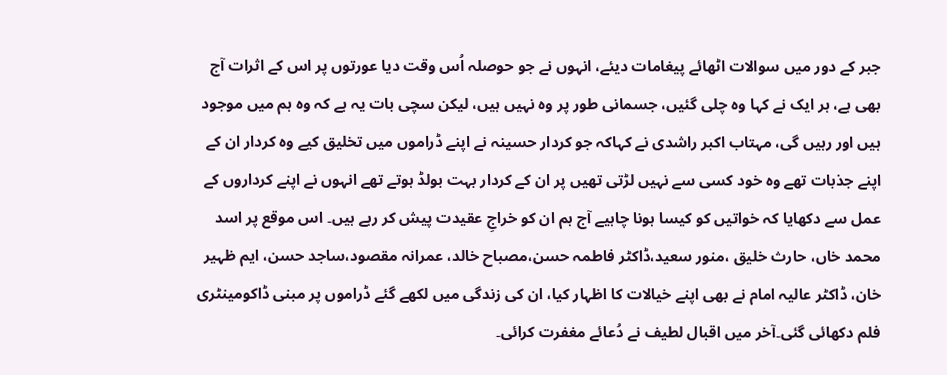جبر کے دور میں سوالات اٹھائے پیغامات دیئے، انہوں نے جو حوصلہ اُس وقت دیا عورتوں پر اس کے اثرات آج بھی ہے، ہر ایک نے کہا وہ چلی گئیں، جسمانی طور پر وہ نہیں ہیں، لیکن سچی بات یہ ہے کہ وہ ہم میں موجود ہیں اور رہیں گی، مہتاب اکبر راشدی نے کہاکہ جو کردار حسینہ نے اپنے ڈراموں میں تخلیق کیے وہ کردار ان کے اپنے جذبات تھے وہ خود کسی سے نہیں لڑتی تھیں پر ان کے کردار بہت بولڈ ہوتے تھے انہوں نے اپنے کرداروں کے عمل سے دکھایا کہ خواتیں کو کیسا ہونا چاہیے آج ہم ان کو خراجِ عقیدت پیش کر رہے ہیں۔ اس موقع پر اسد محمد خاں، حارث خلیق ،منور سعید،ڈاکٹر فاطمہ حسن،مصباح خالد، عمرانہ مقصود،ساجد حسن، ایم ظہیر خان، ڈاکٹر عالیہ امام نے بھی اپنے خیالات کا اظہار کیا، ان کی زندگی میں لکھے گئے ڈراموں پر مبنی ڈاکومینٹری فلم دکھائی گئی۔آخر میں اقبال لطیف نے دُعائے مغفرت کرائی۔